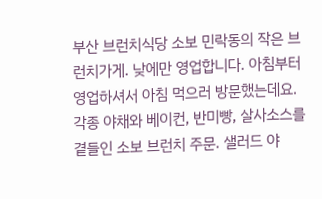부산 브런치식당 소보 민락동의 작은 브런치가게. 낮에만 영업합니다. 아침부터 영업하셔서 아침 먹으러 방문했는데요. 각종 야채와 베이컨, 반미빵, 살사소스를 곁들인 소보 브런치 주문. 샐러드 야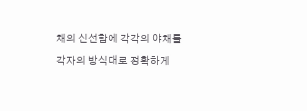채의 신선함에 각각의 야채를 각자의 방식대로 정확하게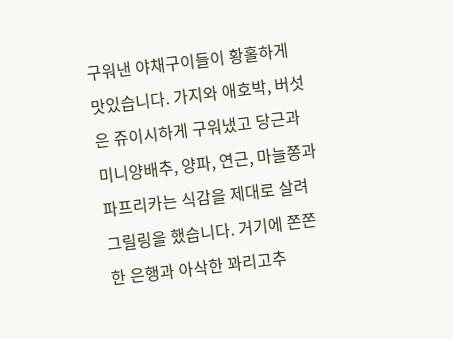구워낸 야채구이들이 황홀하게 맛있습니다. 가지와 애호박, 버섯은 쥬이시하게 구워냈고 당근과 미니양배추, 양파, 연근, 마늘쫑과 파프리카는 식감을 제대로 살려 그릴링을 했습니다. 거기에 쫀쫀한 은행과 아삭한 꽈리고추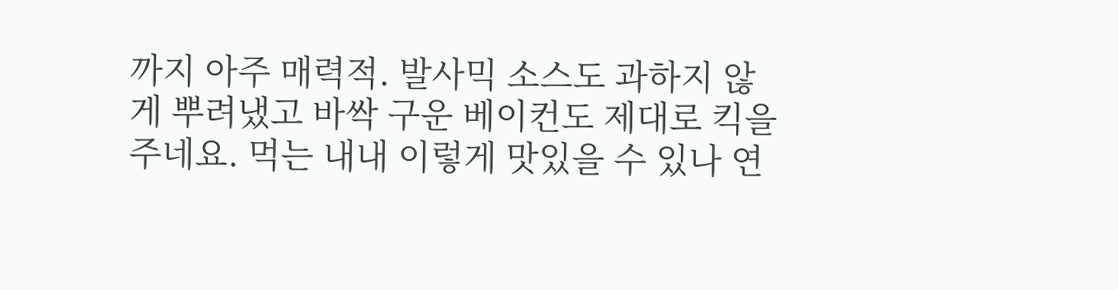까지 아주 매력적. 발사믹 소스도 과하지 않게 뿌려냈고 바싹 구운 베이컨도 제대로 킥을 주네요. 먹는 내내 이렇게 맛있을 수 있나 연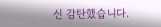신 감탄했습니다.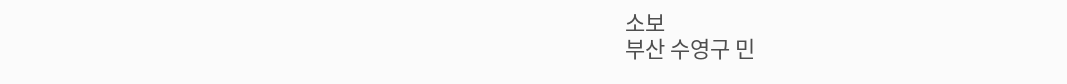소보
부산 수영구 민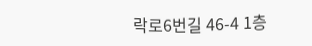락로6번길 46-4 1층